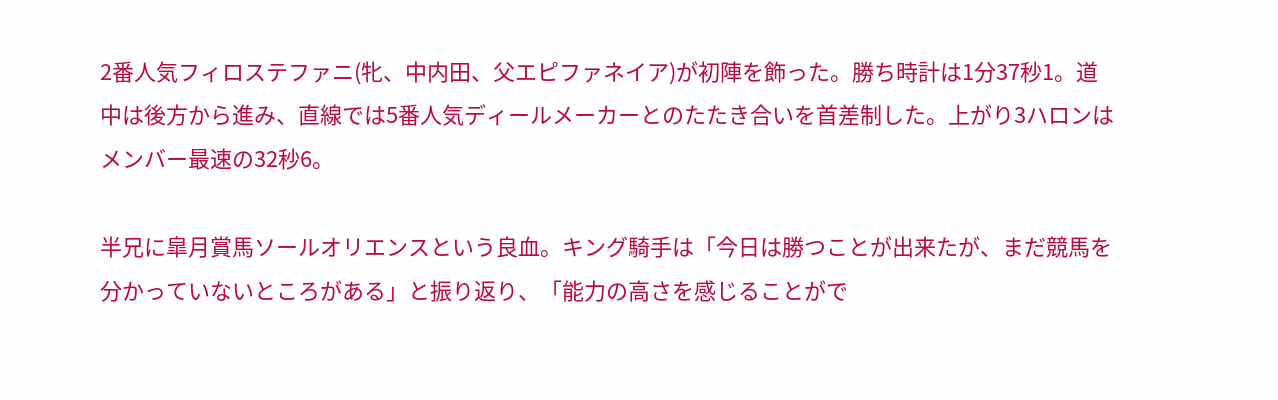2番人気フィロステファニ(牝、中内田、父エピファネイア)が初陣を飾った。勝ち時計は1分37秒1。道中は後方から進み、直線では5番人気ディールメーカーとのたたき合いを首差制した。上がり3ハロンはメンバー最速の32秒6。

半兄に皐月賞馬ソールオリエンスという良血。キング騎手は「今日は勝つことが出来たが、まだ競馬を分かっていないところがある」と振り返り、「能力の高さを感じることがで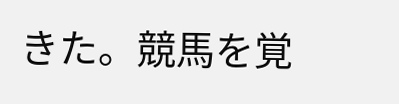きた。競馬を覚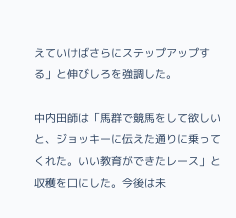えていけばさらにステップアップする」と伸びしろを強調した。

中内田師は「馬群で競馬をして欲しいと、ジョッキーに伝えた通りに乗ってくれた。いい教育ができたレース」と収穫を口にした。今後は未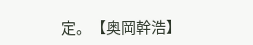定。【奥岡幹浩】